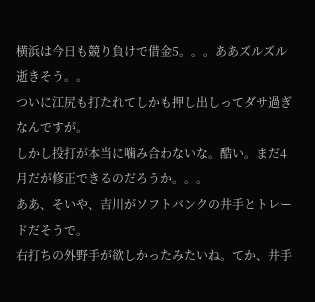横浜は今日も競り負けで借金5。。。ああズルズル逝きそう。。
ついに江尻も打たれてしかも押し出しってダサ過ぎなんですが。
しかし投打が本当に噛み合わないな。酷い。まだ4月だが修正できるのだろうか。。。
ああ、そいや、吉川がソフトバンクの井手とトレードだそうで。
右打ちの外野手が欲しかったみたいね。てか、井手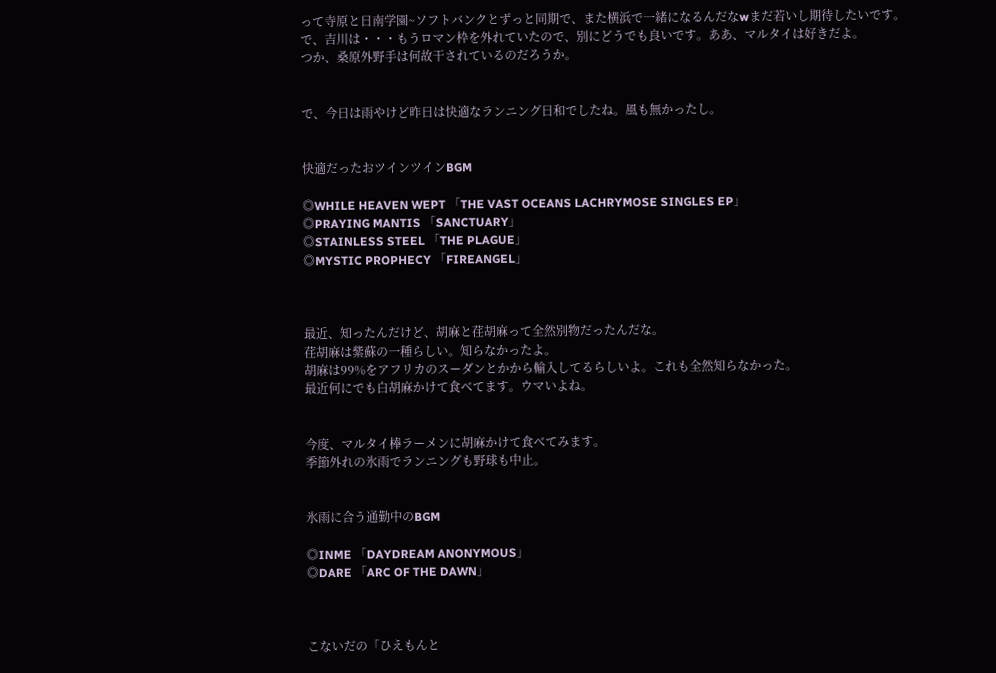って寺原と日南学園~ソフトバンクとずっと同期で、また横浜で一緒になるんだなwまだ若いし期待したいです。
で、吉川は・・・もうロマン枠を外れていたので、別にどうでも良いです。ああ、マルタイは好きだよ。
つか、桑原外野手は何故干されているのだろうか。


で、今日は雨やけど昨日は快適なランニング日和でしたね。風も無かったし。


快適だったおツインツインBGM

◎WHILE HEAVEN WEPT 「THE VAST OCEANS LACHRYMOSE SINGLES EP」
◎PRAYING MANTIS 「SANCTUARY」
◎STAINLESS STEEL 「THE PLAGUE」
◎MYSTIC PROPHECY 「FIREANGEL」



最近、知ったんだけど、胡麻と荏胡麻って全然別物だったんだな。
荏胡麻は紫蘇の一種らしい。知らなかったよ。
胡麻は99%をアフリカのスーダンとかから輸入してるらしいよ。これも全然知らなかった。
最近何にでも白胡麻かけて食べてます。ウマいよね。


今度、マルタイ棒ラーメンに胡麻かけて食べてみます。
季節外れの氷雨でランニングも野球も中止。


氷雨に合う通勤中のBGM

◎INME 「DAYDREAM ANONYMOUS」
◎DARE 「ARC OF THE DAWN」



こないだの「ひえもんと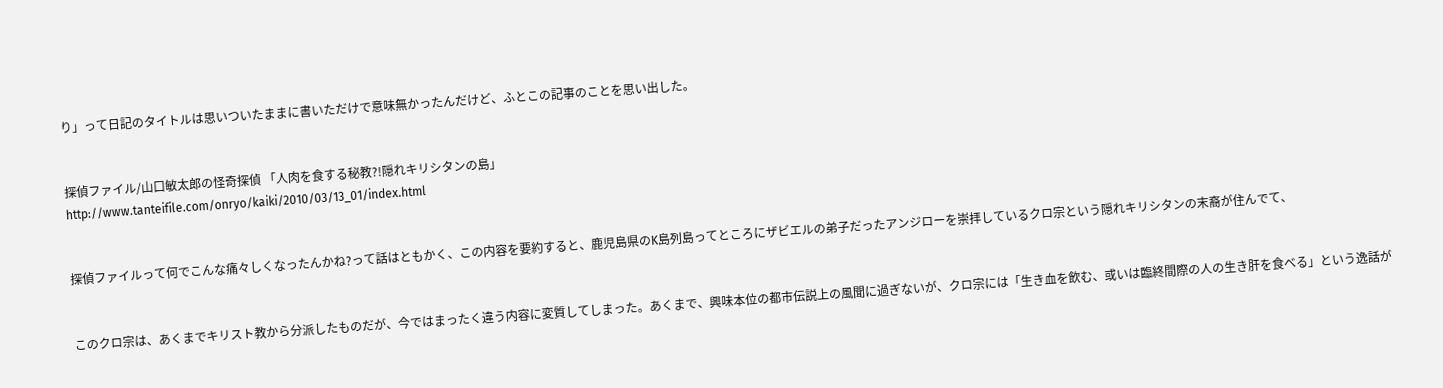り」って日記のタイトルは思いついたままに書いただけで意味無かったんだけど、ふとこの記事のことを思い出した。


探偵ファイル/山口敏太郎の怪奇探偵 「人肉を食する秘教?!隠れキリシタンの島」
http://www.tanteifile.com/onryo/kaiki/2010/03/13_01/index.html


探偵ファイルって何でこんな痛々しくなったんかね?って話はともかく、この内容を要約すると、鹿児島県のK島列島ってところにザビエルの弟子だったアンジローを崇拝しているクロ宗という隠れキリシタンの末裔が住んでて、


このクロ宗は、あくまでキリスト教から分派したものだが、今ではまったく違う内容に変質してしまった。あくまで、興味本位の都市伝説上の風聞に過ぎないが、クロ宗には「生き血を飲む、或いは臨終間際の人の生き肝を食べる」という逸話が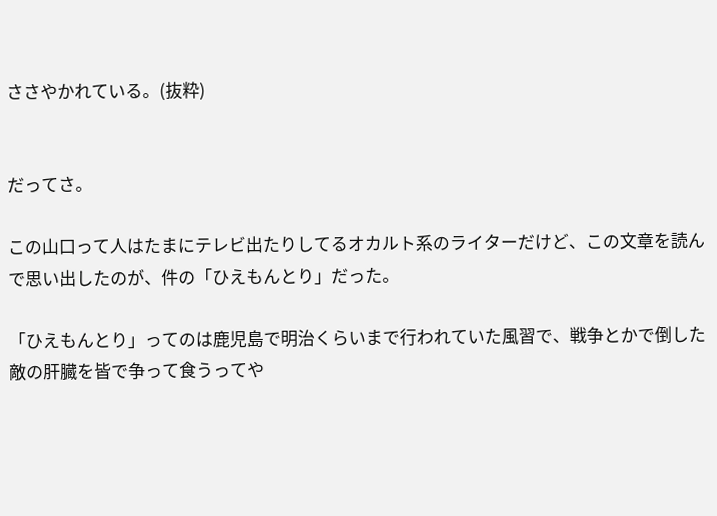ささやかれている。(抜粋)


だってさ。

この山口って人はたまにテレビ出たりしてるオカルト系のライターだけど、この文章を読んで思い出したのが、件の「ひえもんとり」だった。

「ひえもんとり」ってのは鹿児島で明治くらいまで行われていた風習で、戦争とかで倒した敵の肝臓を皆で争って食うってや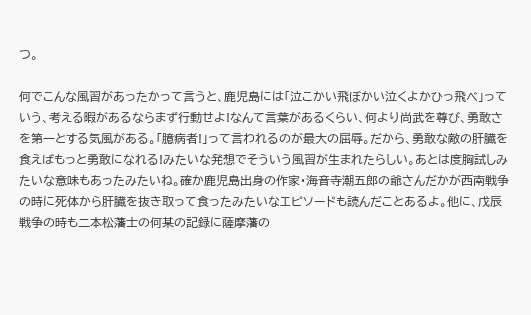つ。

何でこんな風習があったかって言うと、鹿児島には「泣こかい飛ぼかい泣くよかひっ飛べ」っていう、考える暇があるならまず行動せよ!なんて言葉があるくらい、何より尚武を尊び、勇敢さを第一とする気風がある。「臆病者!」って言われるのが最大の屈辱。だから、勇敢な敵の肝臓を食えばもっと勇敢になれる!みたいな発想でそういう風習が生まれたらしい。あとは度胸試しみたいな意味もあったみたいね。確か鹿児島出身の作家・海音寺潮五郎の爺さんだかが西南戦争の時に死体から肝臓を抜き取って食ったみたいなエピソードも読んだことあるよ。他に、戊辰戦争の時も二本松藩士の何某の記録に薩摩藩の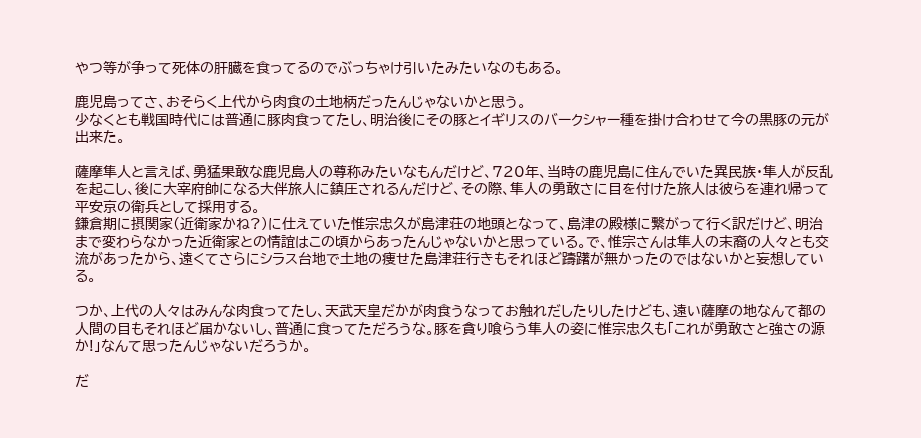やつ等が争って死体の肝臓を食ってるのでぶっちゃけ引いたみたいなのもある。

鹿児島ってさ、おそらく上代から肉食の土地柄だったんじゃないかと思う。
少なくとも戦国時代には普通に豚肉食ってたし、明治後にその豚とイギリスのバークシャー種を掛け合わせて今の黒豚の元が出来た。

薩摩隼人と言えば、勇猛果敢な鹿児島人の尊称みたいなもんだけど、720年、当時の鹿児島に住んでいた異民族・隼人が反乱を起こし、後に大宰府帥になる大伴旅人に鎮圧されるんだけど、その際、隼人の勇敢さに目を付けた旅人は彼らを連れ帰って平安京の衛兵として採用する。
鎌倉期に摂関家(近衛家かね?)に仕えていた惟宗忠久が島津荘の地頭となって、島津の殿様に繋がって行く訳だけど、明治まで変わらなかった近衛家との情誼はこの頃からあったんじゃないかと思っている。で、惟宗さんは隼人の末裔の人々とも交流があったから、遠くてさらにシラス台地で土地の痩せた島津荘行きもそれほど躊躇が無かったのではないかと妄想している。

つか、上代の人々はみんな肉食ってたし、天武天皇だかが肉食うなってお触れだしたりしたけども、遠い薩摩の地なんて都の人間の目もそれほど届かないし、普通に食ってただろうな。豚を貪り喰らう隼人の姿に惟宗忠久も「これが勇敢さと強さの源か!」なんて思ったんじゃないだろうか。

だ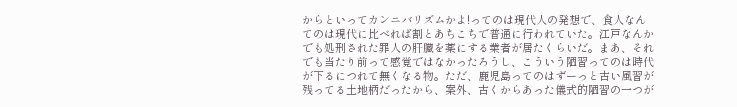からといってカンニバリズムかよ!ってのは現代人の発想で、食人なんてのは現代に比べれば割とあちこちで普通に行われていた。江戸なんかでも処刑された罪人の肝臓を薬にする業者が居たくらいだ。まあ、それでも当たり前って感覚ではなかったろうし、こういう陋習ってのは時代が下るにつれて無くなる物。ただ、鹿児島ってのはずーっと古い風習が残ってる土地柄だったから、案外、古くからあった儀式的陋習の一つが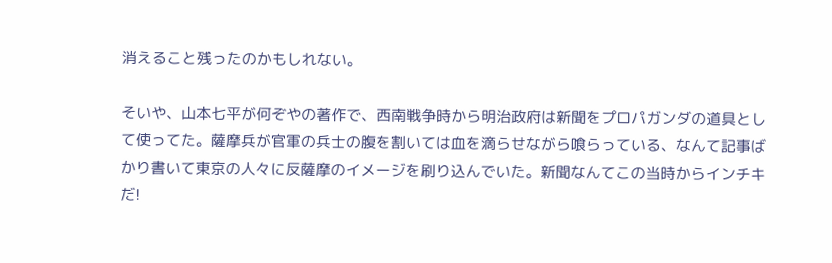消えること残ったのかもしれない。

そいや、山本七平が何ぞやの著作で、西南戦争時から明治政府は新聞をプロパガンダの道具として使ってた。薩摩兵が官軍の兵士の腹を割いては血を滴らせながら喰らっている、なんて記事ばかり書いて東京の人々に反薩摩のイメージを刷り込んでいた。新聞なんてこの当時からインチキだ!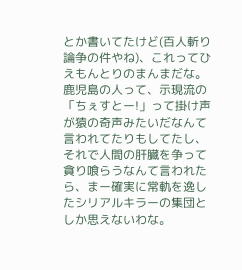とか書いてたけど(百人斬り論争の件やね)、これってひえもんとりのまんまだな。鹿児島の人って、示現流の「ちぇすとー!」って掛け声が猿の奇声みたいだなんて言われてたりもしてたし、それで人間の肝臓を争って貪り喰らうなんて言われたら、まー確実に常軌を逸したシリアルキラーの集団としか思えないわな。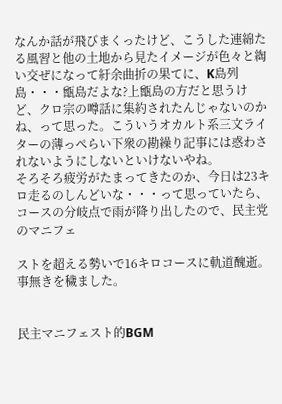なんか話が飛びまくったけど、こうした連綿たる風習と他の土地から見たイメージが色々と綯い交ぜになって紆余曲折の果てに、K島列島・・・甑島だよな?上甑島の方だと思うけど、クロ宗の噂話に集約されたんじゃないのかね、って思った。こういうオカルト系三文ライターの薄っぺらい下衆の勘繰り記事には惑わされないようにしないといけないやね。
そろそろ疲労がたまってきたのか、今日は23キロ走るのしんどいな・・・って思っていたら、コースの分岐点で雨が降り出したので、民主党のマニフェ

ストを超える勢いで16キロコースに軌道醜逝。事無きを穢ました。


民主マニフェスト的BGM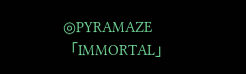◎PYRAMAZE 「IMMORTAL」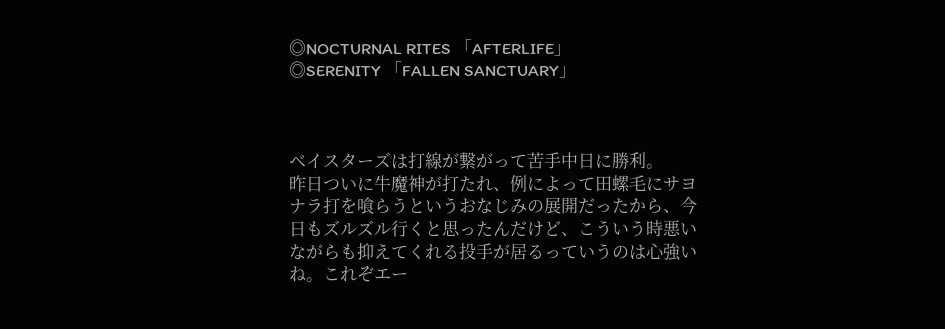◎NOCTURNAL RITES 「AFTERLIFE」
◎SERENITY 「FALLEN SANCTUARY」



ベイスターズは打線が繋がって苦手中日に勝利。
昨日ついに牛魔神が打たれ、例によって田螺毛にサヨナラ打を喰らうというおなじみの展開だったから、今日もズルズル行くと思ったんだけど、こういう時悪いながらも抑えてくれる投手が居るっていうのは心強いね。これぞエー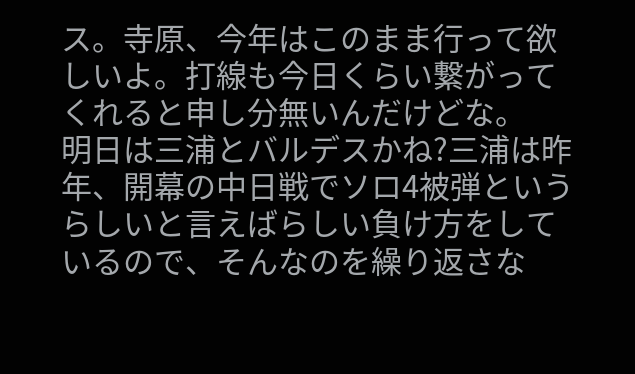ス。寺原、今年はこのまま行って欲しいよ。打線も今日くらい繋がってくれると申し分無いんだけどな。
明日は三浦とバルデスかね?三浦は昨年、開幕の中日戦でソロ4被弾というらしいと言えばらしい負け方をしているので、そんなのを繰り返さな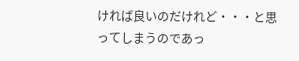ければ良いのだけれど・・・と思ってしまうのであっ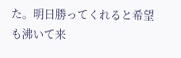た。明日勝ってくれると希望も沸いて来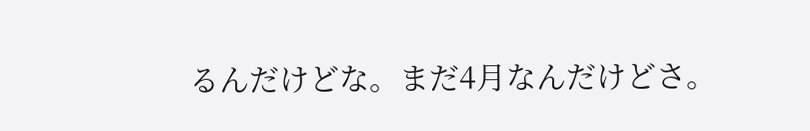るんだけどな。まだ4月なんだけどさ。